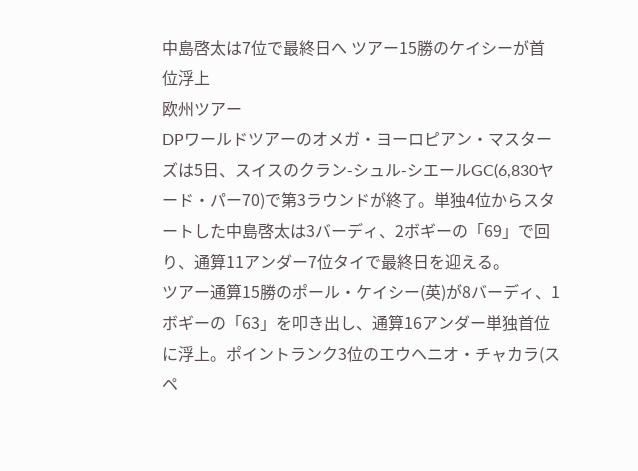中島啓太は7位で最終日へ ツアー15勝のケイシーが首位浮上
欧州ツアー
DPワールドツアーのオメガ・ヨーロピアン・マスターズは5日、スイスのクラン-シュル-シエールGC(6,830ヤード・パー70)で第3ラウンドが終了。単独4位からスタートした中島啓太は3バーディ、2ボギーの「69」で回り、通算11アンダー7位タイで最終日を迎える。
ツアー通算15勝のポール・ケイシー(英)が8バーディ、1ボギーの「63」を叩き出し、通算16アンダー単独首位に浮上。ポイントランク3位のエウヘニオ・チャカラ(スペ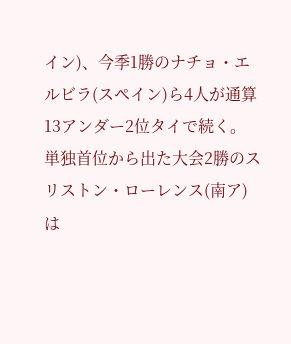イン)、今季1勝のナチョ・エルビラ(スペイン)ら4人が通算13アンダー2位タイで続く。
単独首位から出た大会2勝のスリストン・ローレンス(南ア)は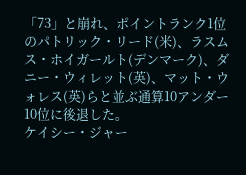「73」と崩れ、ポイントランク1位のパトリック・リード(米)、ラスムス・ホイガールト(デンマーク)、ダニー・ウィレット(英)、マット・ウォレス(英)らと並ぶ通算10アンダー10位に後退した。
ケイシー・ジャー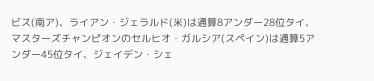ビス(南ア)、ライアン・ジェラルド(米)は通算8アンダー28位タイ、マスターズチャンピオンのセルヒオ・ガルシア(スペイン)は通算5アンダー45位タイ、ジェイデン・シェ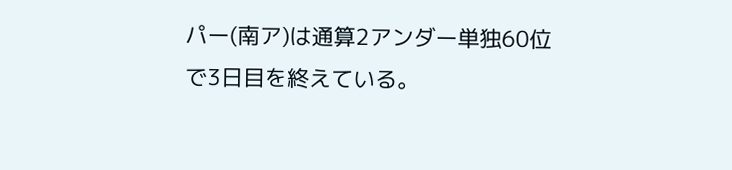パー(南ア)は通算2アンダー単独60位で3日目を終えている。